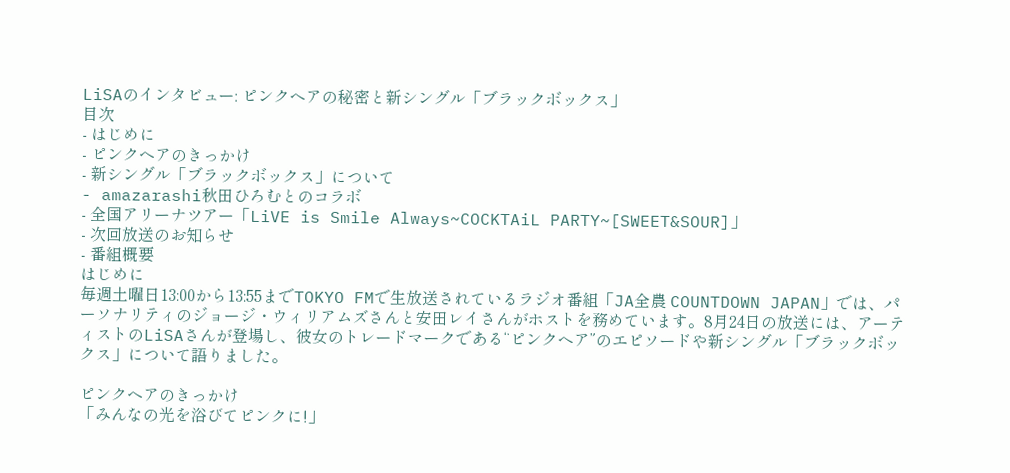LiSAのインタビュー: ピンクヘアの秘密と新シングル「ブラックボックス」
目次
- はじめに
- ピンクヘアのきっかけ
- 新シングル「ブラックボックス」について
- amazarashi秋田ひろむとのコラボ
- 全国アリーナツアー「LiVE is Smile Always~COCKTAiL PARTY~[SWEET&SOUR]」
- 次回放送のお知らせ
- 番組概要
はじめに
毎週土曜日13:00から13:55までTOKYO FMで生放送されているラジオ番組「JA全農 COUNTDOWN JAPAN」では、パーソナリティのジョージ・ウィリアムズさんと安田レイさんがホストを務めています。8月24日の放送には、アーティストのLiSAさんが登場し、彼女のトレードマークである“ピンクヘア”のエピソードや新シングル「ブラックボックス」について語りました。

ピンクヘアのきっかけ
「みんなの光を浴びてピンクに!」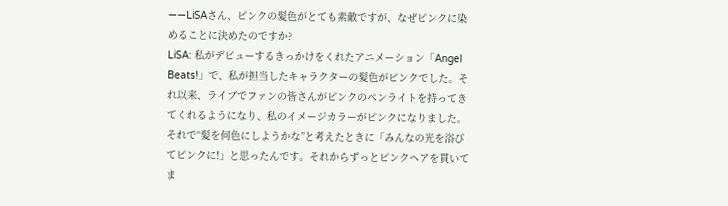――LiSAさん、ピンクの髪色がとても素敵ですが、なぜピンクに染めることに決めたのですか?
LiSA: 私がデビューするきっかけをくれたアニメーション「Angel Beats!」で、私が担当したキャラクターの髪色がピンクでした。それ以来、ライブでファンの皆さんがピンクのペンライトを持ってきてくれるようになり、私のイメージカラーがピンクになりました。それで“髪を何色にしようかな”と考えたときに「みんなの光を浴びてピンクに!」と思ったんです。それからずっとピンクヘアを貫いてま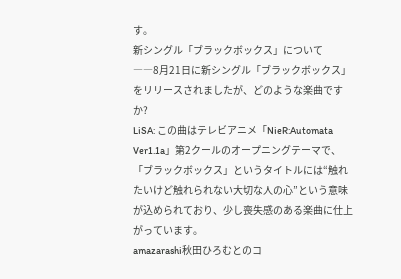す。
新シングル「ブラックボックス」について
――8月21日に新シングル「ブラックボックス」をリリースされましたが、どのような楽曲ですか?
LiSA: この曲はテレビアニメ「NieR:Automata Ver1.1a」第2クールのオープニングテーマで、「ブラックボックス」というタイトルには“触れたいけど触れられない大切な人の心”という意味が込められており、少し喪失感のある楽曲に仕上がっています。
amazarashi秋田ひろむとのコ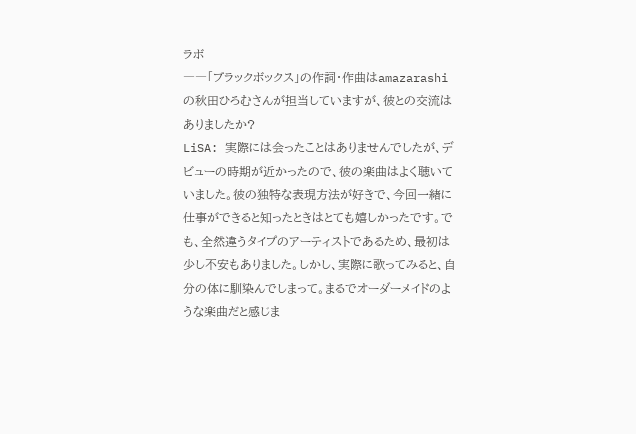ラボ
――「ブラックボックス」の作詞・作曲はamazarashiの秋田ひろむさんが担当していますが、彼との交流はありましたか?
LiSA: 実際には会ったことはありませんでしたが、デビューの時期が近かったので、彼の楽曲はよく聴いていました。彼の独特な表現方法が好きで、今回一緒に仕事ができると知ったときはとても嬉しかったです。でも、全然違うタイプのアーティストであるため、最初は少し不安もありました。しかし、実際に歌ってみると、自分の体に馴染んでしまって。まるでオーダーメイドのような楽曲だと感じま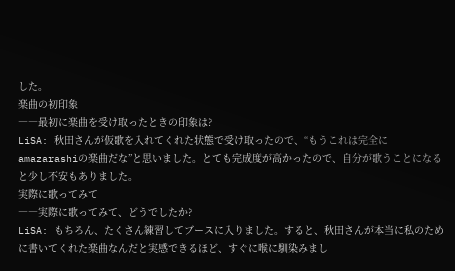した。
楽曲の初印象
――最初に楽曲を受け取ったときの印象は?
LiSA: 秋田さんが仮歌を入れてくれた状態で受け取ったので、“もうこれは完全にamazarashiの楽曲だな”と思いました。とても完成度が高かったので、自分が歌うことになると少し不安もありました。
実際に歌ってみて
――実際に歌ってみて、どうでしたか?
LiSA: もちろん、たくさん練習してブースに入りました。すると、秋田さんが本当に私のために書いてくれた楽曲なんだと実感できるほど、すぐに喉に馴染みまし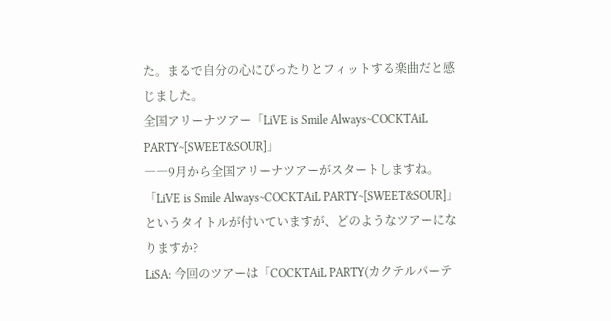た。まるで自分の心にぴったりとフィットする楽曲だと感じました。
全国アリーナツアー「LiVE is Smile Always~COCKTAiL PARTY~[SWEET&SOUR]」
――9月から全国アリーナツアーがスタートしますね。「LiVE is Smile Always~COCKTAiL PARTY~[SWEET&SOUR]」というタイトルが付いていますが、どのようなツアーになりますか?
LiSA: 今回のツアーは「COCKTAiL PARTY(カクテルパーテ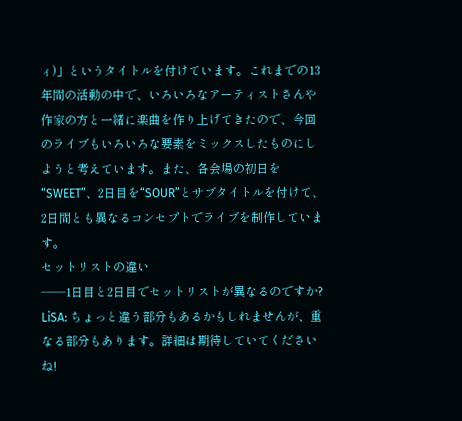ィ)」というタイトルを付けています。これまでの13年間の活動の中で、いろいろなアーティストさんや作家の方と一緒に楽曲を作り上げてきたので、今回のライブもいろいろな要素をミックスしたものにしようと考えています。また、各会場の初日を“SWEET”、2日目を“SOUR”とサブタイトルを付けて、2日間とも異なるコンセプトでライブを制作しています。
セットリストの違い
――1日目と2日目でセットリストが異なるのですか?
LiSA: ちょっと違う部分もあるかもしれませんが、重なる部分もあります。詳細は期待していてくださいね!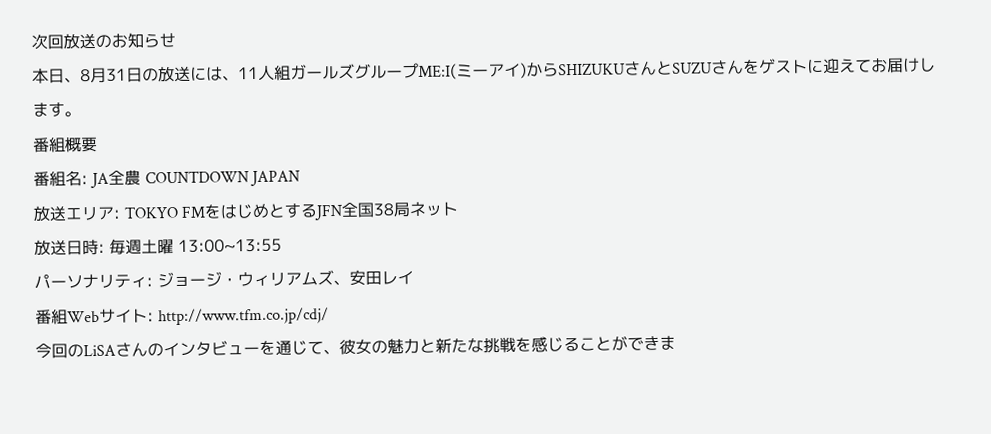次回放送のお知らせ
本日、8月31日の放送には、11人組ガールズグループME:I(ミーアイ)からSHIZUKUさんとSUZUさんをゲストに迎えてお届けします。
番組概要
番組名: JA全農 COUNTDOWN JAPAN
放送エリア: TOKYO FMをはじめとするJFN全国38局ネット
放送日時: 毎週土曜 13:00~13:55
パーソナリティ: ジョージ・ウィリアムズ、安田レイ
番組Webサイト: http://www.tfm.co.jp/cdj/
今回のLiSAさんのインタビューを通じて、彼女の魅力と新たな挑戦を感じることができま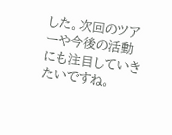した。次回のツアーや今後の活動にも注目していきたいですね。